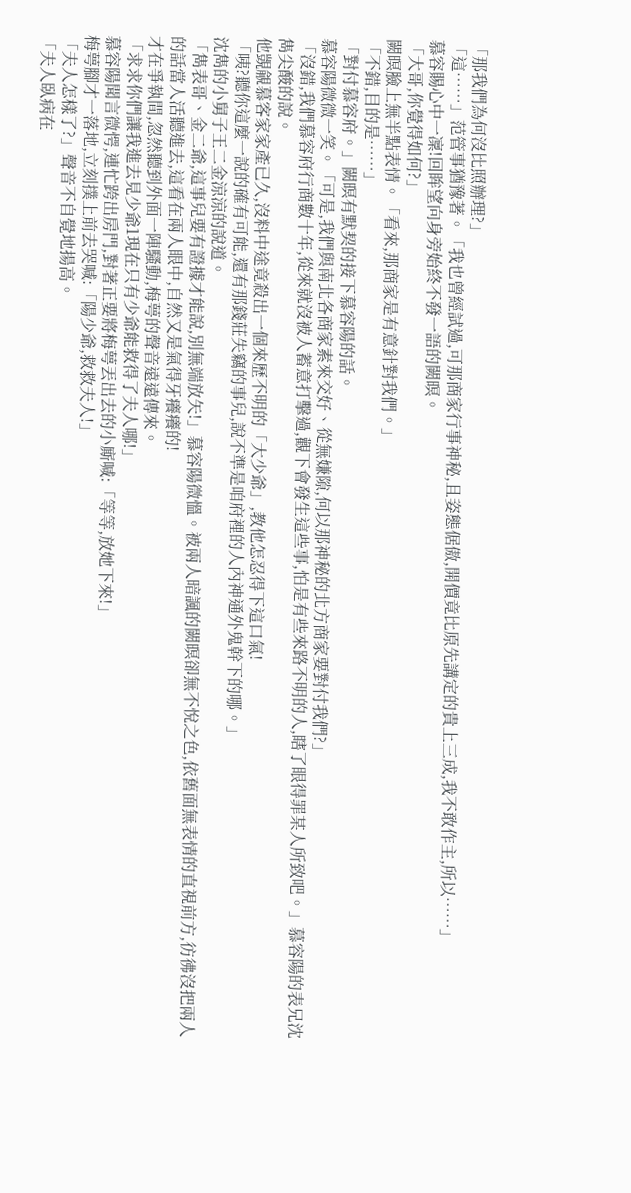「那我們為何沒比照辦理?」
「這……」范管事猶豫著。「我也曾經試過,可那商家行事神秘,且姿態倨傲,開價竟比原先講定的貴上三成,我不敢作主,所以……」
慕容賜心中一凜!回眸望向身旁始終不發一語的闕暝。
「大哥,你覺得如何?」
闕暝臉上無半點表情。「看來,那商家是有意針對我們。」
「不錯,目的是……」
「對付慕容府。」闕暝有默契的接下慕容陽的話。
慕容陽微微一笑。「可是,我們與南北各商家素來交好、從無嫌隙,何以那神秘的北方商家要對付我們?」
「沒錯,我們慕容府行商數十年,從來就沒被人蓄意打擊過,觀下會發生這些事,怕是有些來路不明的人,瞎了眼得罪某人所致吧。」慕容陽的表兄沈雋尖酸的說。
他覬覦慕客家家產已久,沒料中途竟殺出一個來歷不明的「大少爺」,教他怎忍得下這口氣!
「咦?聽你這麼一說的確有可能,還有那錢莊失竊的事兒,說不準是咱府裡的人內神通外鬼幹下的哪。」
沈雋的小舅子王二金涼涼的說道。
「雋表哥、金二爺,這事兒要有證據才能說,別無端放矢!」慕容陽微慍。被兩人暗諷的闕暝卻無不悅之色,依舊面無表情的直視前方,彷彿沒把兩人的話當人活聽進去,這看在兩人眼中,自然又是氣得牙癢癢的!
才在爭執間,忽然聽到外面一陣騷動,梅萼的聲音遠遠傳來。
「求求你們讓我進去見少爺1現在只有少爺能救得了夫人哪!」
慕容陽聞言微愕,連忙跨出房門,對著正要將梅萼丟出去的小廝喊:「等等,放她下來!」
梅萼腳才一落地,立刻撲上前去哭喊:「陽少爺,救救夫人!」
「夫人怎樣了?」聲音不自覺地揚高。
「夫人臥病在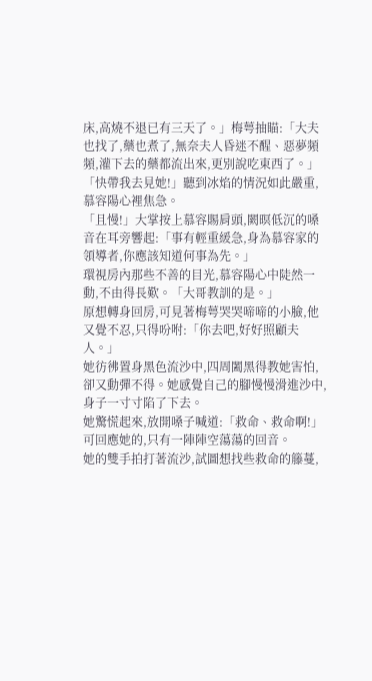床,高燒不退已有三天了。」梅萼抽瞄:「大夫也找了,藥也煮了,無奈夫人昏迷不醒、惡夢頻頻,灌下去的藥都流出來,更別說吃東西了。」
「快帶我去見她!」聽到冰焰的情況如此嚴重,慕容陽心裡焦急。
「且慢!」大掌按上慕容賜肩頭,闕暝低沉的嗓音在耳旁響起:「事有輕重緩急,身為慕容家的領導者,你應該知道何事為先。」
環視房內那些不善的目光,慕容陽心中陡然一動,不由得長歎。「大哥教訓的是。」
原想轉身回房,可見著梅萼哭哭啼啼的小臉,他又覺不忍,只得吩咐:「你去吧,好好照顧夫人。」
她彷彿置身黑色流沙中,四周闔黑得教她害怕,卻又動彈不得。她感覺自己的腳慢慢滑進沙中,身子一寸寸陷了下去。
她驚慌起來,放開嗓子喊道:「救命、救命啊!」
可回應她的,只有一陣陣空蕩蕩的回音。
她的雙手拍打著流沙,試圖想找些救命的籐蔓,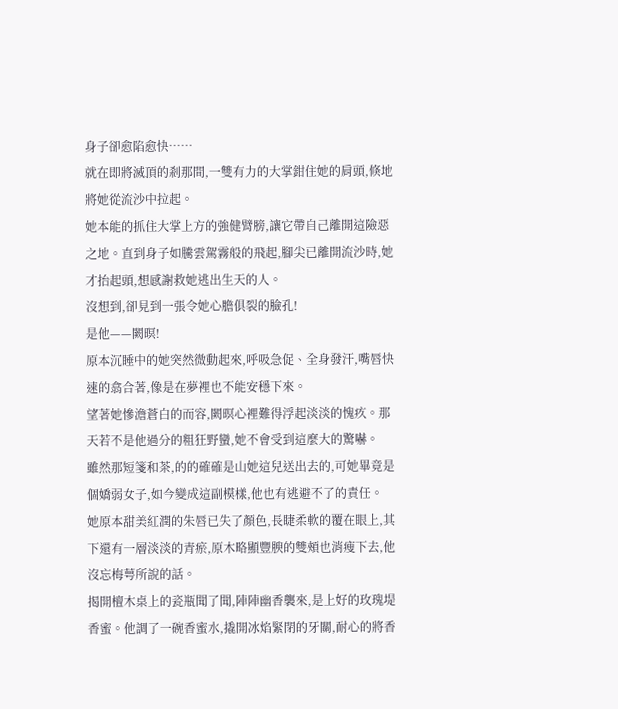身子卻愈陷愈快……
就在即將滅頂的剎那間,一雙有力的大掌鉗住她的肩頭,倏地將她從流沙中拉起。
她本能的抓住大掌上方的強健臂膀,讓它帶自己離開這險惡之地。直到身子如騰雲駕霧般的飛起,腳尖已離開流沙時,她才抬起頭,想感謝救她逃出生天的人。
沒想到,卻見到一張令她心膽俱裂的臉孔!
是他——闕暝!
原本沉睡中的她突然微動起來,呼吸急促、全身發汗,嘴唇快速的翕合著,像是在夢裡也不能安穩下來。
望著她慘澹蒼白的而容,闕暝心裡難得浮起淡淡的愧疚。那天若不是他過分的粗狂野蠻,她不會受到這麼大的驚嚇。
雖然那短箋和茶,的的確確是山她這兒送出去的,可她畢竟是個嬌弱女子,如今變成這副模樣,他也有逃避不了的責任。
她原本甜美紅潤的朱唇已失了顏色,長睫柔軟的覆在眼上,其下還有一層淡淡的青瘀,原木略顯豐腴的雙頰也消瘦下去,他沒忘梅萼所說的話。
揭開檀木桌上的瓷瓶聞了聞,陣陣幽香襲來,是上好的玫瑰堤香蜜。他調了一碗香蜜水,撬開冰焰緊閉的牙關,耐心的將香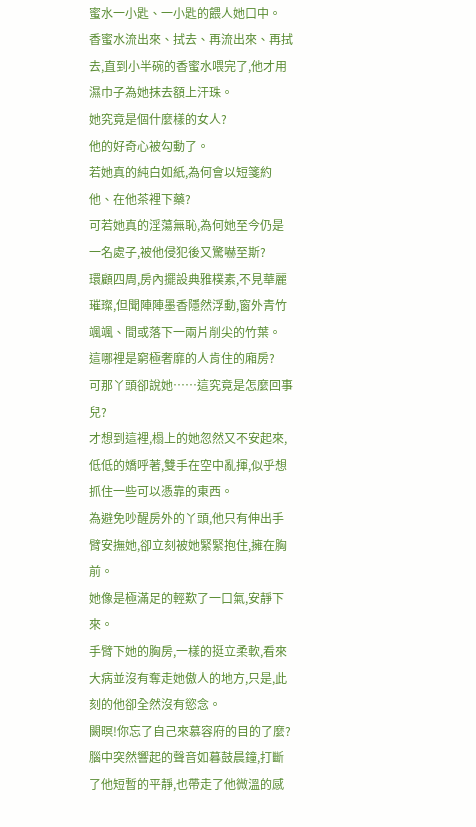蜜水一小匙、一小匙的餵人她口中。
香蜜水流出來、拭去、再流出來、再拭去,直到小半碗的香蜜水喂完了,他才用濕巾子為她抹去額上汗珠。
她究竟是個什麼樣的女人?
他的好奇心被勾動了。
若她真的純白如紙,為何會以短箋約他、在他茶裡下藥?
可若她真的淫蕩無恥,為何她至今仍是一名處子,被他侵犯後又驚嚇至斯?
環顧四周,房內擺設典雅樸素,不見華麗璀璨,但聞陣陣墨香隱然浮動,窗外青竹颯颯、間或落下一兩片削尖的竹葉。
這哪裡是窮極奢靡的人肯住的廂房?
可那丫頭卻說她……這究竟是怎麼回事兒?
才想到這裡,榻上的她忽然又不安起來,低低的嬌呼著,雙手在空中亂揮,似乎想抓住一些可以憑靠的東西。
為避免吵醒房外的丫頭,他只有伸出手臂安撫她,卻立刻被她緊緊抱住,擁在胸前。
她像是極滿足的輕歎了一口氣,安靜下來。
手臂下她的胸房,一樣的挺立柔軟,看來大病並沒有奪走她傲人的地方,只是,此刻的他卻全然沒有慾念。
闕暝!你忘了自己來慕容府的目的了麼?
腦中突然響起的聲音如暮鼓晨鐘,打斷了他短暫的平靜,也帶走了他微溫的感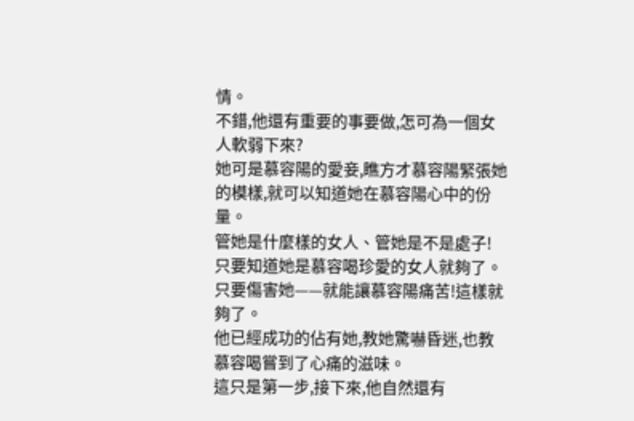情。
不錯,他還有重要的事要做,怎可為一個女人軟弱下來?
她可是慕容陽的愛妾,瞧方才慕容陽緊張她的模樣,就可以知道她在慕容陽心中的份量。
管她是什麼樣的女人、管她是不是處子!
只要知道她是慕容喝珍愛的女人就夠了。
只要傷害她——就能讓慕容陽痛苦!這樣就夠了。
他已經成功的佔有她,教她驚嚇昏迷,也教慕容喝嘗到了心痛的滋味。
這只是第一步,接下來,他自然還有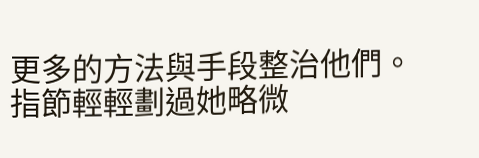更多的方法與手段整治他們。
指節輕輕劃過她略微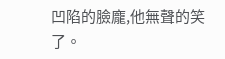凹陷的臉龐,他無聲的笑了。